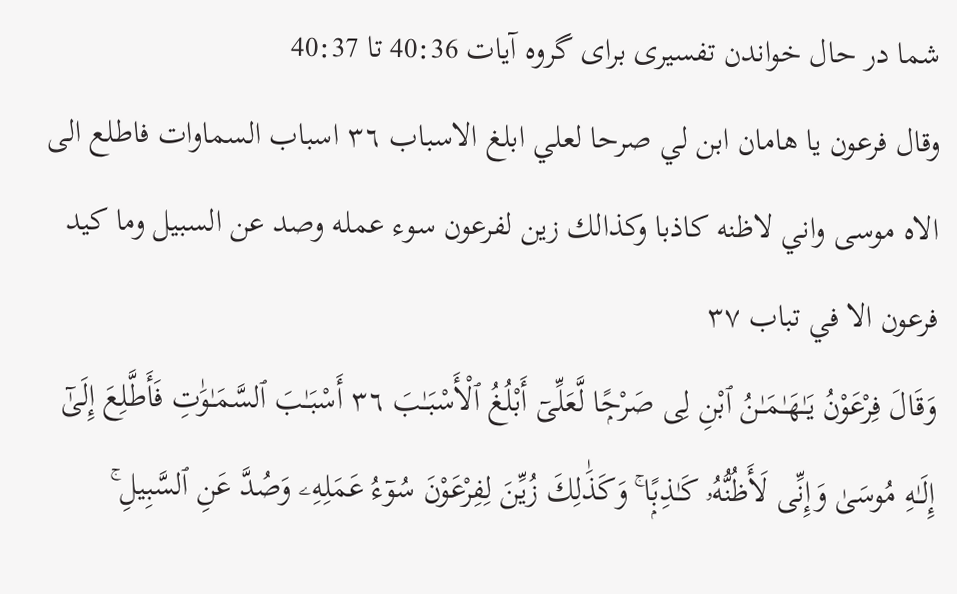شما در حال خواندن تفسیری برای گروه آیات 40:36 تا 40:37
وقال فرعون يا هامان ابن لي صرحا لعلي ابلغ الاسباب ٣٦ اسباب السماوات فاطلع الى الاه موسى واني لاظنه كاذبا وكذالك زين لفرعون سوء عمله وصد عن السبيل وما كيد فرعون الا في تباب ٣٧
وَقَالَ فِرْعَوْنُ يَـٰهَـٰمَـٰنُ ٱبْنِ لِى صَرْحًۭا لَّعَلِّىٓ أَبْلُغُ ٱلْأَسْبَـٰبَ ٣٦ أَسْبَـٰبَ ٱلسَّمَـٰوَٰتِ فَأَطَّلِعَ إِلَىٰٓ إِلَـٰهِ مُوسَىٰ وَإِنِّى لَأَظُنُّهُۥ كَـٰذِبًۭا ۚ وَكَذَٰلِكَ زُيِّنَ لِفِرْعَوْنَ سُوٓءُ عَمَلِهِۦ وَصُدَّ عَنِ ٱلسَّبِيلِ ۚ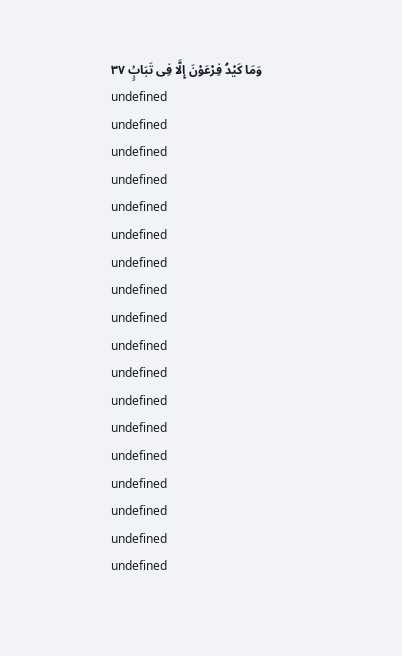وَمَا كَيْدُ فِرْعَوْنَ إِلَّا فِى تَبَابٍۢ ٣٧
undefined
undefined
undefined
undefined
undefined
undefined
undefined
undefined
undefined
undefined
undefined
undefined
undefined
undefined
undefined
undefined
undefined
undefined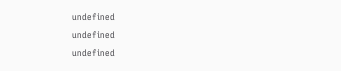undefined
undefined
undefined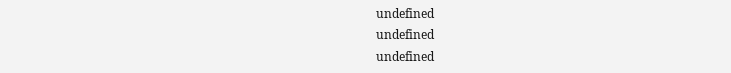undefined
undefined
undefined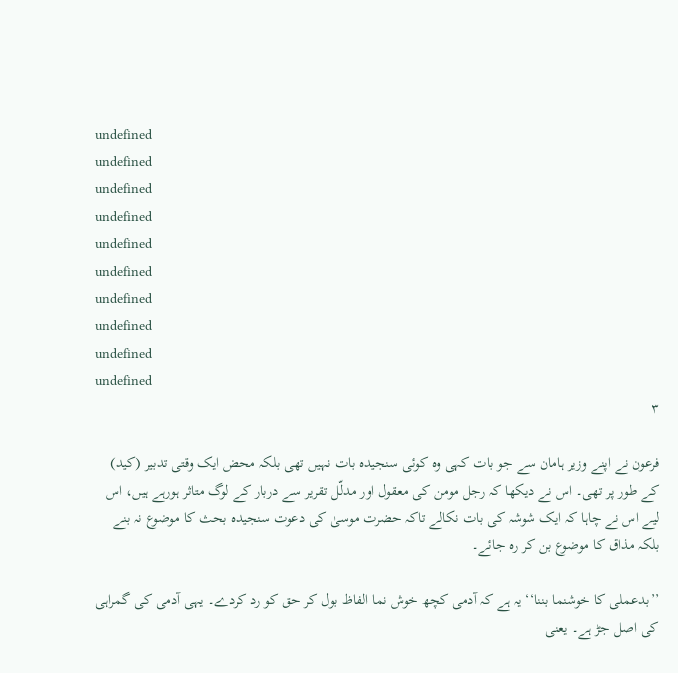undefined
undefined
undefined
undefined
undefined
undefined
undefined
undefined
undefined
undefined
۳

فرعون نے اپنے وزیر ہامان سے جو بات کہی وہ کوئی سنجیدہ بات نہیں تھی بلکہ محض ایک وقتی تدبیر (کید) کے طور پر تھی۔ اس نے دیکھا کہ رجل مومن کی معقول اور مدلّل تقریر سے دربار کے لوگ متاثر ہورہے ہیں، اس ليے اس نے چاہا کہ ایک شوشہ کی بات نکالے تاکہ حضرت موسیٰ کی دعوت سنجیدہ بحث کا موضوع نہ بنے بلکہ مذاق کا موضوع بن کر رہ جائے۔

’’بدعملی کا خوشنما بننا‘‘ یہ ہے کہ آدمی کچھ خوش نما الفاظ بول کر حق کو رد کردے۔ یہی آدمی کی گمراہی کی اصل جڑ ہے۔ یعنی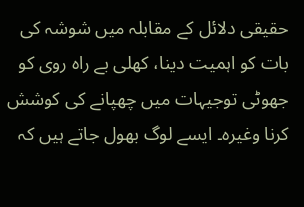حقیقی دلائل کے مقابلہ میں شوشہ کی بات کو اہمیت دینا، کھلی بے راہ روی کو جھوٹی توجیہات میں چھپانے کی کوشش کرنا وغیرہ۔ ایسے لوگ بھول جاتے ہیں کہ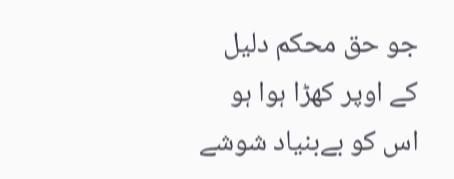جو حق محکم دلیل کے اوپر کھڑا ہوا ہو اس کو بےبنیاد شوشے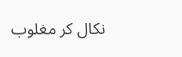نکال کر مغلوب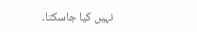نہیں کیا جاسکتا۔